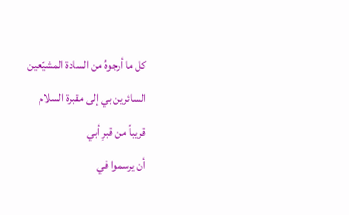كل ما أرجوهُ من السادة المشيّعين
السائرين بي إلى مقبرة السلام
قريباً من قبرِ أبي
أن يرسموا في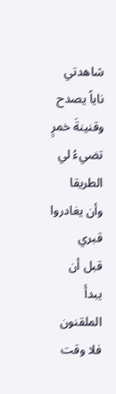شاهدتي ناياً يصدح
وقنينةَ خمرٍ تضيءُ لي الطريقا
وأن يغادروا قبري
قبل أن يبدأَ الملقنون
فلا وقت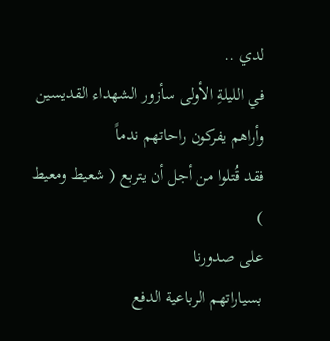لدي ..
في الليلةِ الأولى سأزور الشهداء القديسين
وأراهم يفركون راحاتهم ندماً
فقد قُتلوا من أجل أن يتربع ( شعيط ومعيط )
على صدورنا
بسياراتهم الرباعية الدفع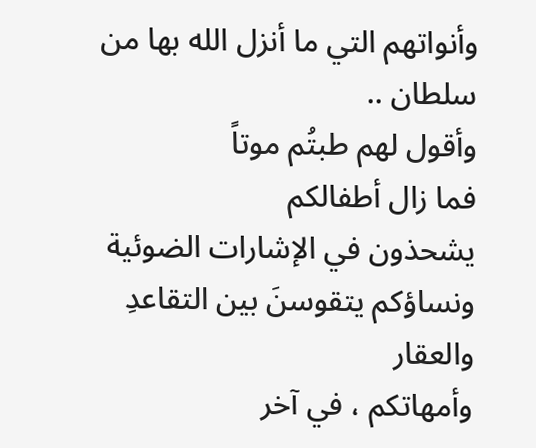وأنواتهم التي ما أنزل الله بها من سلطان ..
وأقول لهم طبتُم موتاً
فما زال أطفالكم
يشحذون في الإشارات الضوئية
ونساؤكم يتقوسنَ بين التقاعدِ والعقار
وأمهاتكم ، في آخر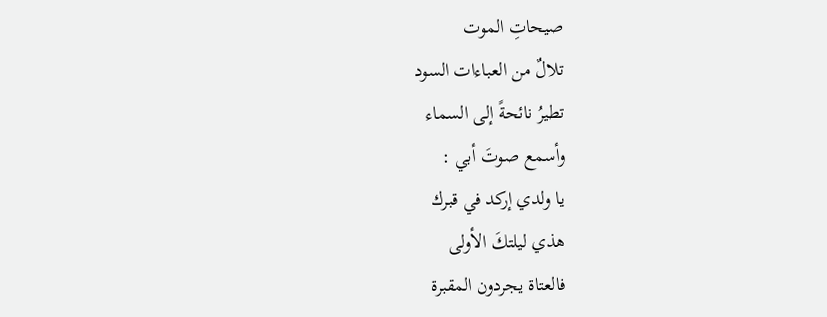صيحاتِ الموت
تلالٌ من العباءات السود
تطيرُ نائحةً إلى السماء
وأسمع صوتَ أبي :
يا ولدي إركد في قبرك
هذي ليلتكَ الأولى
فالعتاة يجردون المقبرة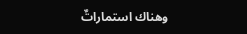وهناك استماراتٌ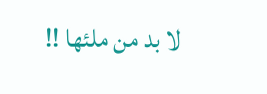لا بد من ملئها !!